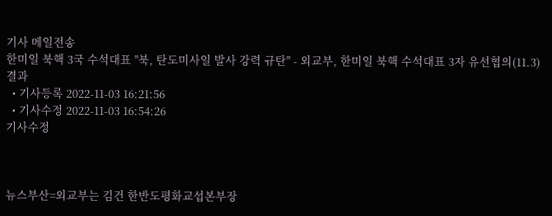기사 메일전송
한미일 북핵 3국 수석대표 "북, 탄도미사일 발사 강력 규탄" - 외교부, 한미일 북핵 수석대표 3자 유선협의(11.3) 결과
  • 기사등록 2022-11-03 16:21:56
  • 기사수정 2022-11-03 16:54:26
기사수정



뉴스부산=외교부는 김건 한반도평화교섭본부장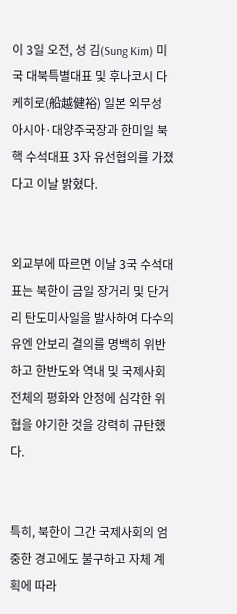이 3일 오전, 성 김(Sung Kim) 미국 대북특별대표 및 후나코시 다케히로(船越健裕) 일본 외무성 아시아·대양주국장과 한미일 북핵 수석대표 3자 유선협의를 가졌다고 이날 밝혔다.


외교부에 따르면 이날 3국 수석대표는 북한이 금일 장거리 및 단거리 탄도미사일을 발사하여 다수의 유엔 안보리 결의를 명백히 위반하고 한반도와 역내 및 국제사회 전체의 평화와 안정에 심각한 위협을 야기한 것을 강력히 규탄했다.


특히, 북한이 그간 국제사회의 엄중한 경고에도 불구하고 자체 계획에 따라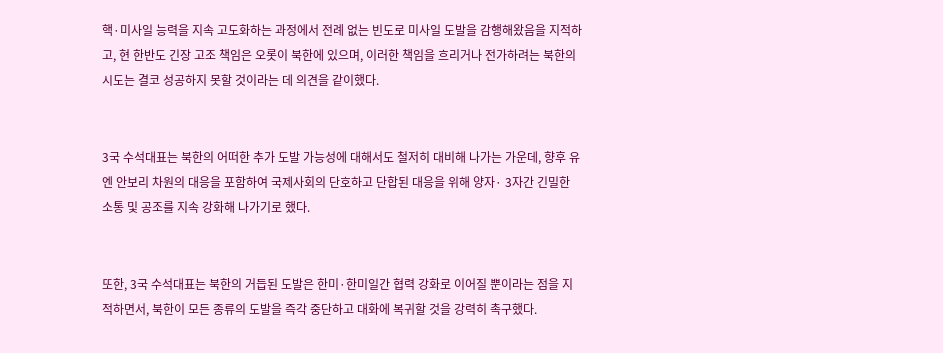핵·미사일 능력을 지속 고도화하는 과정에서 전례 없는 빈도로 미사일 도발을 감행해왔음을 지적하고, 현 한반도 긴장 고조 책임은 오롯이 북한에 있으며, 이러한 책임을 흐리거나 전가하려는 북한의 시도는 결코 성공하지 못할 것이라는 데 의견을 같이했다.


3국 수석대표는 북한의 어떠한 추가 도발 가능성에 대해서도 철저히 대비해 나가는 가운데, 향후 유엔 안보리 차원의 대응을 포함하여 국제사회의 단호하고 단합된 대응을 위해 양자· 3자간 긴밀한 소통 및 공조를 지속 강화해 나가기로 했다.


또한, 3국 수석대표는 북한의 거듭된 도발은 한미·한미일간 협력 강화로 이어질 뿐이라는 점을 지적하면서, 북한이 모든 종류의 도발을 즉각 중단하고 대화에 복귀할 것을 강력히 촉구했다.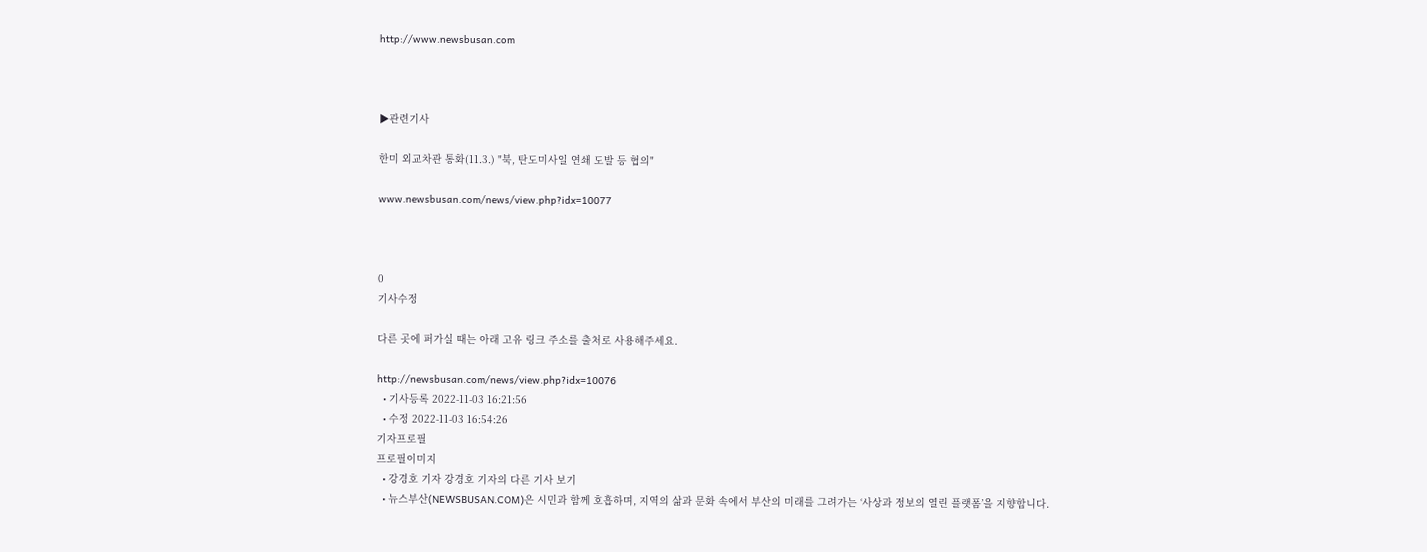http://www.newsbusan.com



▶관련기사

한미 외교차관 통화(11.3.) "북, 탄도미사일 연쇄 도발 등 협의"

www.newsbusan.com/news/view.php?idx=10077



0
기사수정

다른 곳에 퍼가실 때는 아래 고유 링크 주소를 출처로 사용해주세요.

http://newsbusan.com/news/view.php?idx=10076
  • 기사등록 2022-11-03 16:21:56
  • 수정 2022-11-03 16:54:26
기자프로필
프로필이미지
  • 강경호 기자 강경호 기자의 다른 기사 보기
  • 뉴스부산(NEWSBUSAN.COM)은 시민과 함께 호흡하며, 지역의 삶과 문화 속에서 부산의 미래를 그려가는 ‘사상과 정보의 열린 플랫폼’을 지향합니다.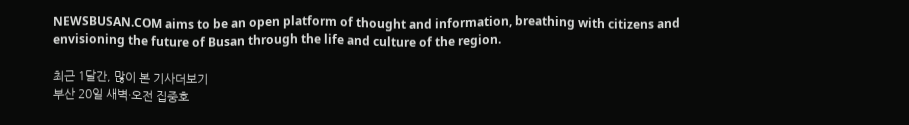NEWSBUSAN.COM aims to be an open platform of thought and information, breathing with citizens and envisioning the future of Busan through the life and culture of the region.

최근 1달간, 많이 본 기사더보기
부산 20일 새벽·오전 집중호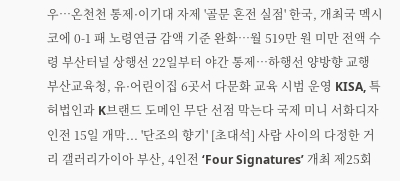우…온천천 통제·이기대 자제 '골문 혼전 실점' 한국, 개최국 멕시코에 0-1 패 노령연금 감액 기준 완화…월 519만 원 미만 전액 수령 부산터널 상행선 22일부터 야간 통제…하행선 양방향 교행 부산교육청, 유·어린이집 6곳서 다문화 교육 시범 운영 KISA, 특허법인과 K브랜드 도메인 무단 선점 막는다 국제 미니 서화디자인전 15일 개막... '단조의 향기' [초대석] 사람 사이의 다정한 거리 갤러리가이아 부산, 4인전 ‘Four Signatures’ 개최 제25회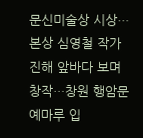문신미술상 시상…본상 심영철 작가 진해 앞바다 보며 창작…창원 행암문예마루 입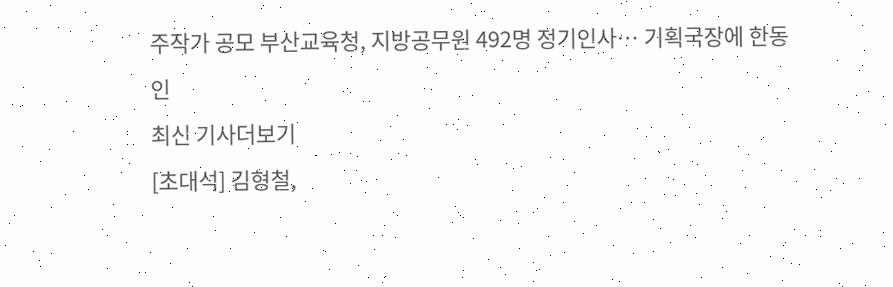주작가 공모 부산교육청, 지방공무원 492명 정기인사… 기획국장에 한동인
최신 기사더보기
[초대석] 김형철,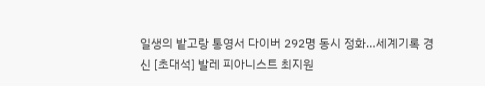일생의 밭고랑 통영서 다이버 292명 동시 정화…세계기록 경신 [초대석] 발레 피아니스트 최지원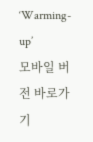‘Warming-up’
모바일 버전 바로가기